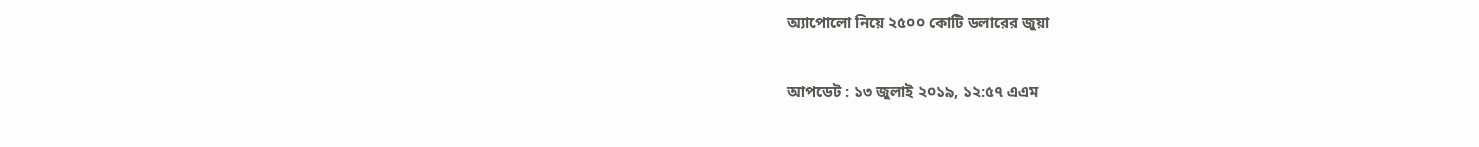অ্যাপোলো নিয়ে ২৫০০ কোটি ডলারের জুয়া

আপডেট : ১৩ জুলাই ২০১৯, ১২:৫৭ এএম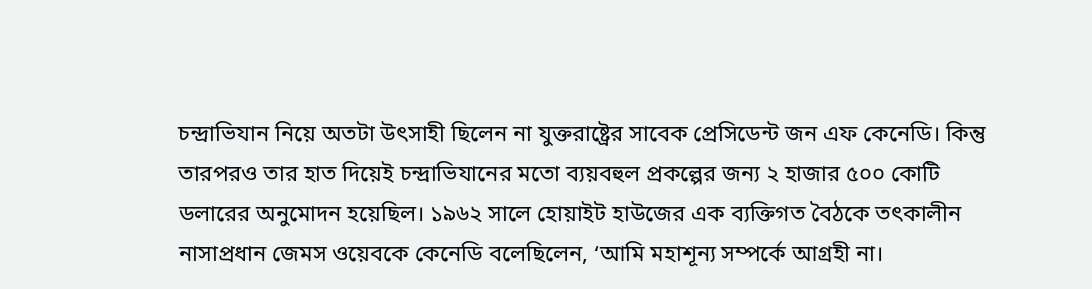চন্দ্রাভিযান নিয়ে অতটা উৎসাহী ছিলেন না যুক্তরাষ্ট্রের সাবেক প্রেসিডেন্ট জন এফ কেনেডি। কিন্তু তারপরও তার হাত দিয়েই চন্দ্রাভিযানের মতো ব্যয়বহুল প্রকল্পের জন্য ২ হাজার ৫০০ কোটি ডলারের অনুমোদন হয়েছিল। ১৯৬২ সালে হোয়াইট হাউজের এক ব্যক্তিগত বৈঠকে তৎকালীন নাসাপ্রধান জেমস ওয়েবকে কেনেডি বলেছিলেন, ‘আমি মহাশূন্য সম্পর্কে আগ্রহী না।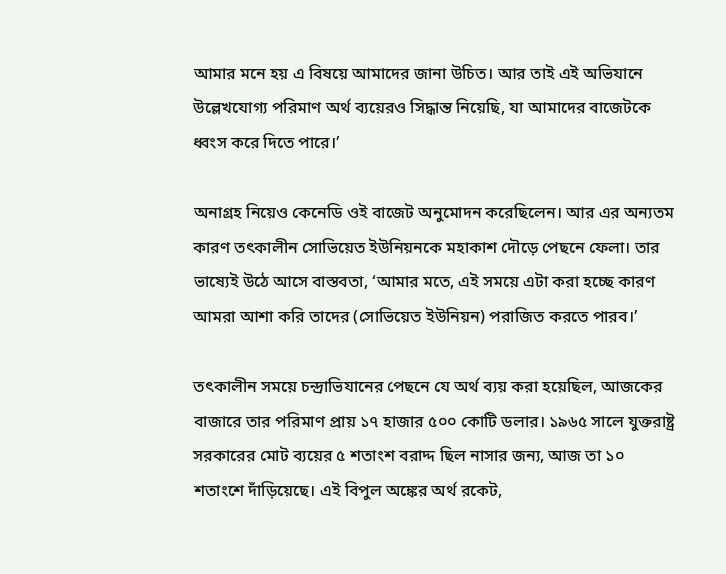আমার মনে হয় এ বিষয়ে আমাদের জানা উচিত। আর তাই এই অভিযানে উল্লেখযোগ্য পরিমাণ অর্থ ব্যয়েরও সিদ্ধান্ত নিয়েছি, যা আমাদের বাজেটকে ধ্বংস করে দিতে পারে।’

অনাগ্রহ নিয়েও কেনেডি ওই বাজেট অনুমোদন করেছিলেন। আর এর অন্যতম কারণ তৎকালীন সোভিয়েত ইউনিয়নকে মহাকাশ দৌড়ে পেছনে ফেলা। তার ভাষ্যেই উঠে আসে বাস্তবতা, ‘আমার মতে, এই সময়ে এটা করা হচ্ছে কারণ আমরা আশা করি তাদের (সোভিয়েত ইউনিয়ন) পরাজিত করতে পারব।’

তৎকালীন সময়ে চন্দ্রাভিযানের পেছনে যে অর্থ ব্যয় করা হয়েছিল, আজকের বাজারে তার পরিমাণ প্রায় ১৭ হাজার ৫০০ কোটি ডলার। ১৯৬৫ সালে যুক্তরাষ্ট্র সরকারের মোট ব্যয়ের ৫ শতাংশ বরাদ্দ ছিল নাসার জন্য, আজ তা ১০ শতাংশে দাঁড়িয়েছে। এই বিপুল অঙ্কের অর্থ রকেট,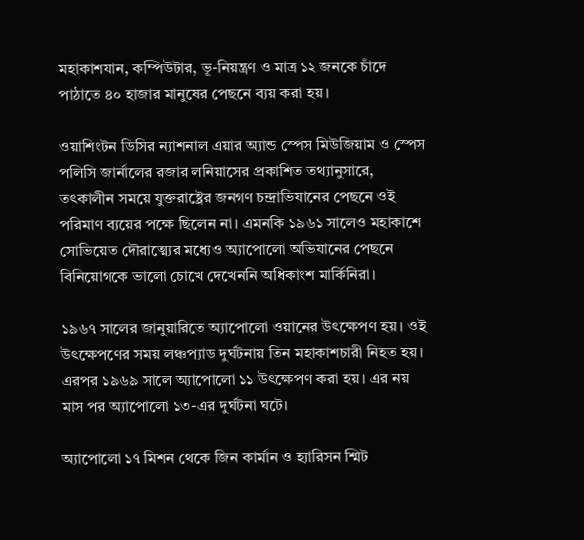মহাকাশযান, কম্পিউটার, ভূ-নিয়ন্ত্রণ ও মাত্র ১২ জনকে চাঁদে পাঠাতে ৪০ হাজার মানুষের পেছনে ব্যয় করা হয়।

ওয়াশিংটন ডিসির ন্যাশনাল এয়ার অ্যান্ড স্পেস মিউজিয়াম ও স্পেস পলিসি জার্নালের রজার লনিয়াসের প্রকাশিত তথ্যানুসারে, তৎকালীন সময়ে যুক্তরাষ্ট্রের জনগণ চন্দ্রাভিযানের পেছনে ওই পরিমাণ ব্যয়ের পক্ষে ছিলেন না। এমনকি ১৯৬১ সালেও মহাকাশে সোভিয়েত দৌরাত্ম্যের মধ্যেও অ্যাপোলো অভিযানের পেছনে বিনিয়োগকে ভালো চোখে দেখেননি অধিকাংশ মার্কিনিরা।

১৯৬৭ সালের জানুয়ারিতে অ্যাপোলো ওয়ানের উৎক্ষেপণ হয়। ওই উৎক্ষেপণের সময় লঞ্চপ্যাড দুর্ঘটনায় তিন মহাকাশচারী নিহত হয়। এরপর ১৯৬৯ সালে অ্যাপোলো ১১ উৎক্ষেপণ করা হয়। এর নয় মাস পর অ্যাপোলো ১৩-এর দুর্ঘটনা ঘটে।

অ্যাপোলো ১৭ মিশন থেকে জিন কার্মান ও হ্যারিসন শ্মিট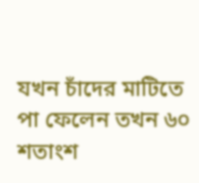যখন চাঁদের মাটিতে পা ফেলেন তখন ৬০ শতাংশ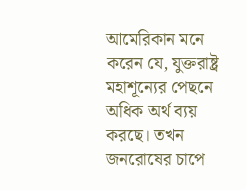আমেরিকান মনে করেন যে, যুক্তরাষ্ট্র মহাশূন্যের পেছনে অধিক অর্থ ব্যয় করছে। তখন জনরোষের চাপে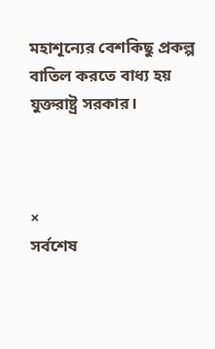মহাশূন্যের বেশকিছু প্রকল্প বাতিল করতে বাধ্য হয় যুক্তরাষ্ট্র সরকার।



×
সর্বশেষ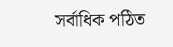সর্বাধিক পঠিত